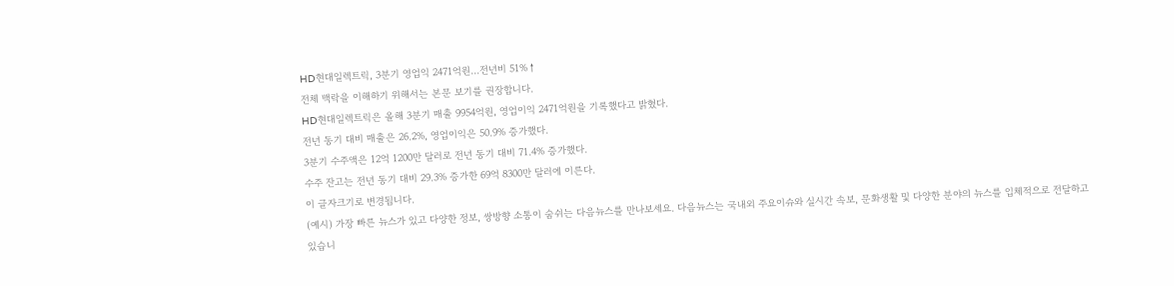HD현대일렉트릭, 3분기 영업익 2471억원…전년비 51%↑
전체 맥락을 이해하기 위해서는 본문 보기를 권장합니다.
HD현대일렉트릭은 올해 3분기 매출 9954억원, 영업이익 2471억원을 기록했다고 밝혔다.
전년 동기 대비 매출은 26.2%, 영업이익은 50.9% 증가했다.
3분기 수주액은 12억 1200만 달러로 전년 동기 대비 71.4% 증가했다.
수주 잔고는 전년 동기 대비 29.3% 증가한 69억 8300만 달러에 이른다.
이 글자크기로 변경됩니다.
(예시) 가장 빠른 뉴스가 있고 다양한 정보, 쌍방향 소통이 숨쉬는 다음뉴스를 만나보세요. 다음뉴스는 국내외 주요이슈와 실시간 속보, 문화생활 및 다양한 분야의 뉴스를 입체적으로 전달하고 있습니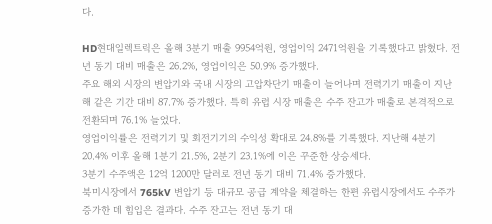다.

HD현대일렉트릭은 올해 3분기 매출 9954억원, 영업이익 2471억원을 기록했다고 밝혔다. 전년 동기 대비 매출은 26.2%, 영업이익은 50.9% 증가했다.
주요 해외 시장의 변압기와 국내 시장의 고압차단기 매출이 늘어나며 전력기기 매출이 지난해 같은 기간 대비 87.7% 증가했다. 특히 유럽 시장 매출은 수주 잔고가 매출로 본격적으로 전환되며 76.1% 늘었다.
영업이익률은 전력기기 및 회전기기의 수익성 확대로 24.8%를 기록했다. 지난해 4분기 20.4% 이후 올해 1분기 21.5%, 2분기 23.1%에 이은 꾸준한 상승세다.
3분기 수주액은 12억 1200만 달러로 전년 동기 대비 71.4% 증가했다.
북미시장에서 765kV 변압기 등 대규모 공급 계약을 체결하는 한편 유럽시장에서도 수주가 증가한 데 힘입은 결과다. 수주 잔고는 전년 동기 대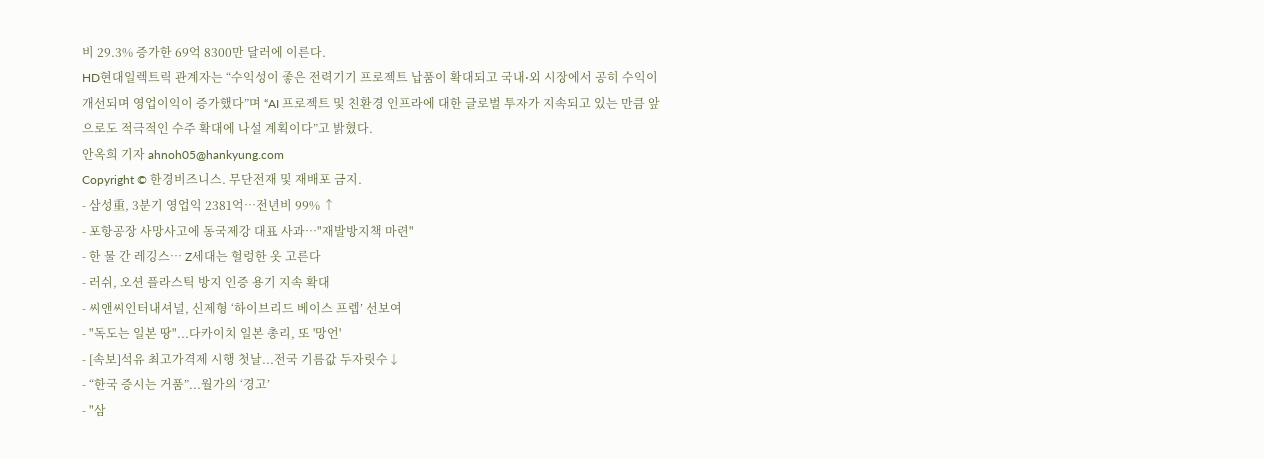비 29.3% 증가한 69억 8300만 달러에 이른다.
HD현대일렉트릭 관계자는 “수익성이 좋은 전력기기 프로젝트 납품이 확대되고 국내⋅외 시장에서 공히 수익이 개선되며 영업이익이 증가했다”며 “AI 프로젝트 및 친환경 인프라에 대한 글로벌 투자가 지속되고 있는 만큼 앞으로도 적극적인 수주 확대에 나설 계획이다”고 밝혔다.
안옥희 기자 ahnoh05@hankyung.com
Copyright © 한경비즈니스. 무단전재 및 재배포 금지.
- 삼성重, 3분기 영업익 2381억…전년비 99% ↑
- 포항공장 사망사고에 동국제강 대표 사과…"재발방지책 마련"
- 한 물 간 레깅스… Z세대는 헐렁한 옷 고른다
- 러쉬, 오션 플라스틱 방지 인증 용기 지속 확대
- 씨앤씨인터내셔널, 신제형 ‘하이브리드 베이스 프렙’ 선보여
- "독도는 일본 땅"...다카이치 일본 총리, 또 '망언'
- [속보]석유 최고가격제 시행 첫날...전국 기름값 두자릿수↓
- “한국 증시는 거품”...월가의 ‘경고’
- "삼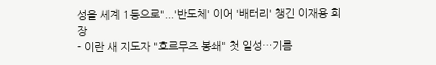성을 세계 1등으로"...'반도체' 이어 '배터리' 챙긴 이재용 회장
- 이란 새 지도자 "호르무즈 봉쇄" 첫 일성…기름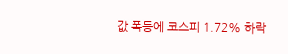값 폭등에 코스피 1.72% 하락